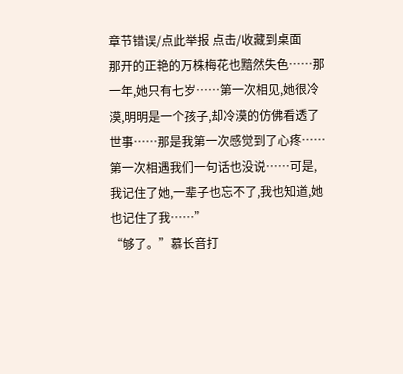章节错误/点此举报 点击/收藏到桌面
那开的正艳的万株梅花也黯然失色……那一年,她只有七岁……第一次相见,她很冷漠,明明是一个孩子,却冷漠的仿佛看透了世事……那是我第一次感觉到了心疼……第一次相遇我们一句话也没说……可是,我记住了她,一辈子也忘不了,我也知道,她也记住了我……”
“够了。”慕长音打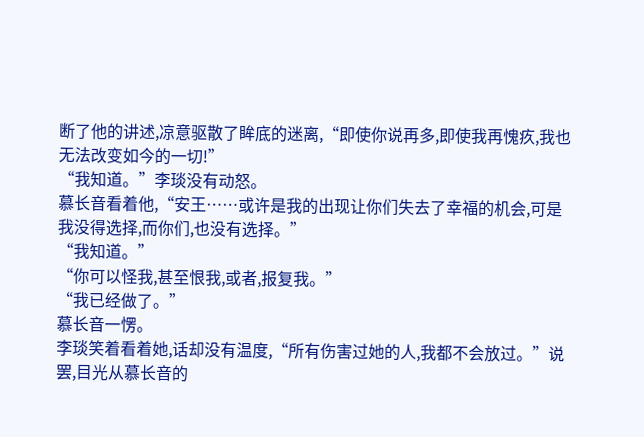断了他的讲述,凉意驱散了眸底的迷离,“即使你说再多,即使我再愧疚,我也无法改变如今的一切!”
“我知道。”李琰没有动怒。
慕长音看着他,“安王……或许是我的出现让你们失去了幸福的机会,可是我没得选择,而你们,也没有选择。”
“我知道。”
“你可以怪我,甚至恨我,或者,报复我。”
“我已经做了。”
慕长音一愣。
李琰笑着看着她,话却没有温度,“所有伤害过她的人,我都不会放过。”说罢,目光从慕长音的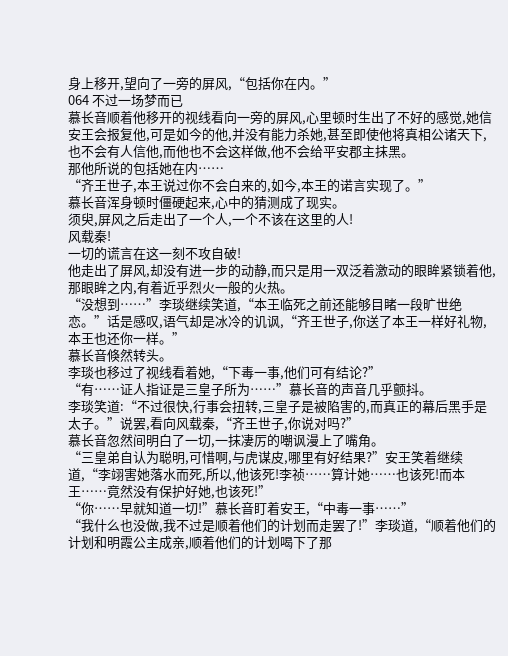身上移开,望向了一旁的屏风,“包括你在内。”
064 不过一场梦而已
慕长音顺着他移开的视线看向一旁的屏风,心里顿时生出了不好的感觉,她信安王会报复他,可是如今的他,并没有能力杀她,甚至即使他将真相公诸天下,也不会有人信他,而他也不会这样做,他不会给平安郡主抹黑。
那他所说的包括她在内……
“齐王世子,本王说过你不会白来的,如今,本王的诺言实现了。”
慕长音浑身顿时僵硬起来,心中的猜测成了现实。
须臾,屏风之后走出了一个人,一个不该在这里的人!
风载秦!
一切的谎言在这一刻不攻自破!
他走出了屏风,却没有进一步的动静,而只是用一双泛着激动的眼眸紧锁着他,那眼眸之内,有着近乎烈火一般的火热。
“没想到……”李琰继续笑道,“本王临死之前还能够目睹一段旷世绝恋。”话是感叹,语气却是冰冷的讥讽,“齐王世子,你送了本王一样好礼物,本王也还你一样。”
慕长音倏然转头。
李琰也移过了视线看着她,“下毒一事,他们可有结论?”
“有……证人指证是三皇子所为……”慕长音的声音几乎颤抖。
李琰笑道:“不过很快,行事会扭转,三皇子是被陷害的,而真正的幕后黑手是太子。”说罢,看向风载秦,“齐王世子,你说对吗?”
慕长音忽然间明白了一切,一抹凄厉的嘲讽漫上了嘴角。
“三皇弟自认为聪明,可惜啊,与虎谋皮,哪里有好结果?”安王笑着继续道,“李翊害她落水而死,所以,他该死!李祯……算计她……也该死!而本王……竟然没有保护好她,也该死!”
“你……早就知道一切!”慕长音盯着安王,“中毒一事……”
“我什么也没做,我不过是顺着他们的计划而走罢了!”李琰道,“顺着他们的计划和明霞公主成亲,顺着他们的计划喝下了那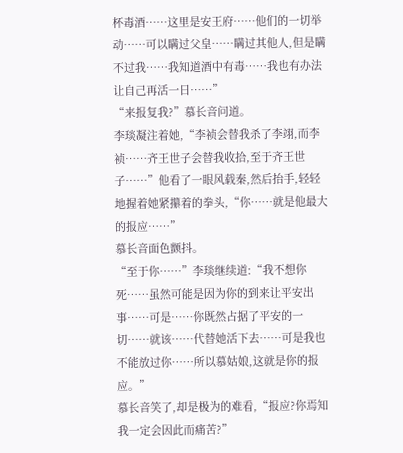杯毒酒……这里是安王府……他们的一切举动……可以瞒过父皇……瞒过其他人,但是瞒不过我……我知道酒中有毒……我也有办法让自己再活一日……”
“来报复我?”慕长音问道。
李琰凝注着她,“李祯会替我杀了李翊,而李祯……齐王世子会替我收拾,至于齐王世子……”他看了一眼风载秦,然后抬手,轻轻地握着她紧攥着的拳头,“你……就是他最大的报应……”
慕长音面色颤抖。
“至于你……”李琰继续道:“我不想你死……虽然可能是因为你的到来让平安出事……可是……你既然占据了平安的一切……就该……代替她活下去……可是我也不能放过你……所以慕姑娘,这就是你的报应。”
慕长音笑了,却是极为的难看,“报应?你焉知我一定会因此而痛苦?”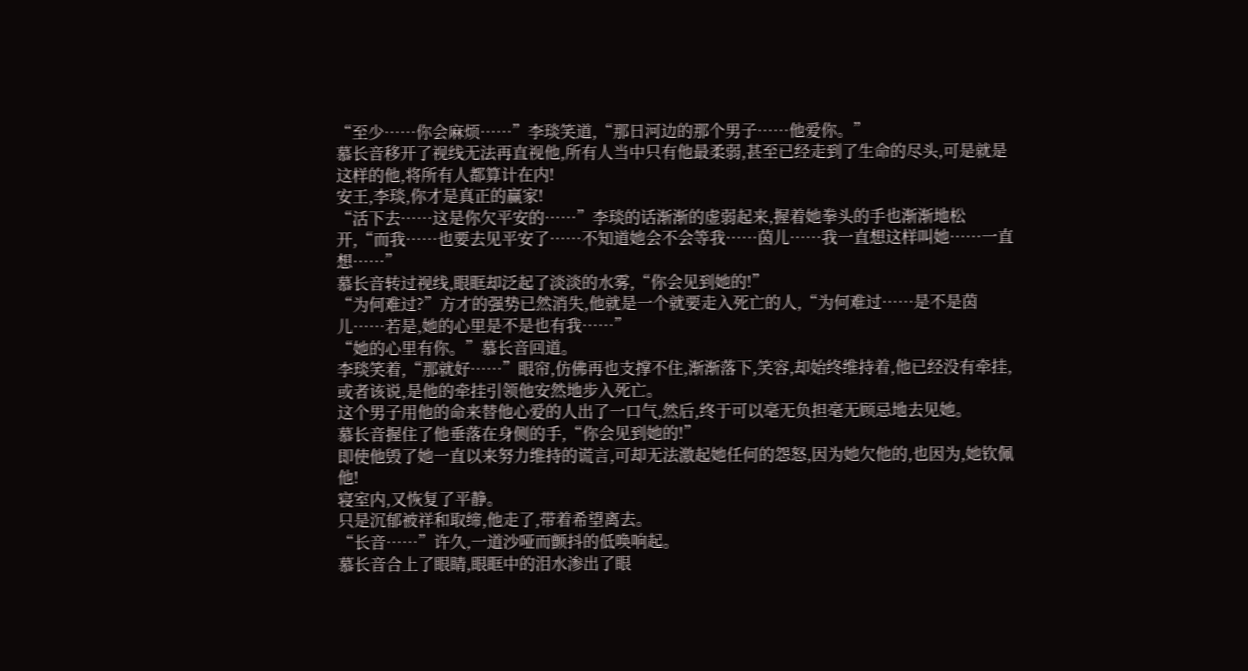“至少……你会麻烦……”李琰笑道,“那日河边的那个男子……他爱你。”
慕长音移开了视线无法再直视他,所有人当中只有他最柔弱,甚至已经走到了生命的尽头,可是就是这样的他,将所有人都算计在内!
安王,李琰,你才是真正的赢家!
“活下去……这是你欠平安的……”李琰的话渐渐的虚弱起来,握着她拳头的手也渐渐地松开,“而我……也要去见平安了……不知道她会不会等我……茵儿……我一直想这样叫她……一直想……”
慕长音转过视线,眼眶却泛起了淡淡的水雾,“你会见到她的!”
“为何难过?”方才的强势已然消失,他就是一个就要走入死亡的人,“为何难过……是不是茵儿……若是,她的心里是不是也有我……”
“她的心里有你。”慕长音回道。
李琰笑着,“那就好……”眼帘,仿佛再也支撑不住,渐渐落下,笑容,却始终维持着,他已经没有牵挂,或者该说,是他的牵挂引领他安然地步入死亡。
这个男子用他的命来替他心爱的人出了一口气,然后,终于可以毫无负担毫无顾忌地去见她。
慕长音握住了他垂落在身侧的手,“你会见到她的!”
即使他毁了她一直以来努力维持的谎言,可却无法激起她任何的怨怒,因为她欠他的,也因为,她钦佩他!
寝室内,又恢复了平静。
只是沉郁被祥和取缔,他走了,带着希望离去。
“长音……”许久,一道沙哑而颤抖的低唤响起。
慕长音合上了眼睛,眼眶中的泪水渗出了眼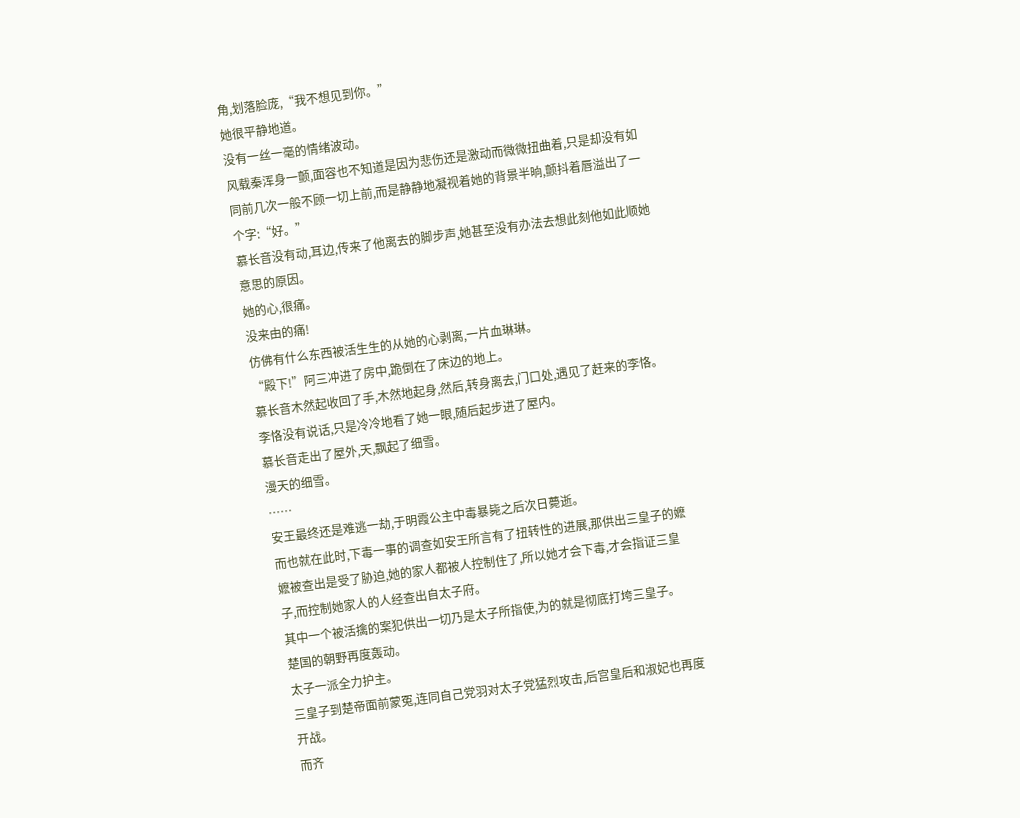角,划落脸庞,“我不想见到你。”
她很平静地道。
没有一丝一毫的情绪波动。
风载秦浑身一颤,面容也不知道是因为悲伤还是激动而微微扭曲着,只是却没有如同前几次一般不顾一切上前,而是静静地凝视着她的背景半晌,颤抖着唇溢出了一个字:“好。”
慕长音没有动,耳边,传来了他离去的脚步声,她甚至没有办法去想此刻他如此顺她意思的原因。
她的心,很痛。
没来由的痛!
仿佛有什么东西被活生生的从她的心剥离,一片血琳琳。
“殿下!”阿三冲进了房中,跪倒在了床边的地上。
慕长音木然起收回了手,木然地起身,然后,转身离去,门口处,遇见了赶来的李恪。
李恪没有说话,只是冷冷地看了她一眼,随后起步进了屋内。
慕长音走出了屋外,天,飘起了细雪。
漫天的细雪。
……
安王最终还是难逃一劫,于明霞公主中毒暴毙之后次日薨逝。
而也就在此时,下毒一事的调查如安王所言有了扭转性的进展,那供出三皇子的嬷嬷被查出是受了胁迫,她的家人都被人控制住了,所以她才会下毒,才会指证三皇子,而控制她家人的人经查出自太子府。
其中一个被活擒的案犯供出一切乃是太子所指使,为的就是彻底打垮三皇子。
楚国的朝野再度轰动。
太子一派全力护主。
三皇子到楚帝面前蒙冤,连同自己党羽对太子党猛烈攻击,后宫皇后和淑妃也再度开战。
而齐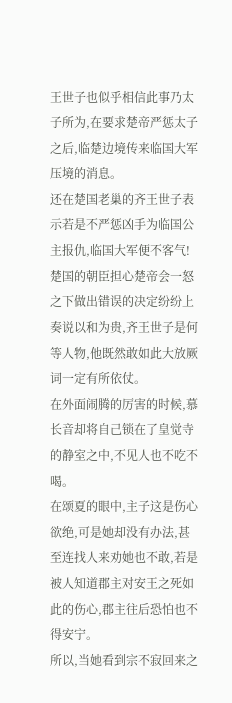王世子也似乎相信此事乃太子所为,在要求楚帝严惩太子之后,临楚边境传来临国大军压境的消息。
还在楚国老巢的齐王世子表示若是不严惩凶手为临国公主报仇,临国大军便不客气!
楚国的朝臣担心楚帝会一怒之下做出错误的决定纷纷上奏说以和为贵,齐王世子是何等人物,他既然敢如此大放厥词一定有所依仗。
在外面闹腾的厉害的时候,慕长音却将自己锁在了皇觉寺的静室之中,不见人也不吃不喝。
在颂夏的眼中,主子这是伤心欲绝,可是她却没有办法,甚至连找人来劝她也不敢,若是被人知道郡主对安王之死如此的伤心,郡主往后恐怕也不得安宁。
所以,当她看到宗不寂回来之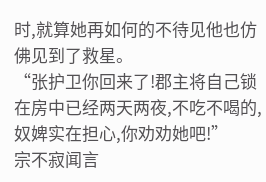时,就算她再如何的不待见他也仿佛见到了救星。
“张护卫你回来了!郡主将自己锁在房中已经两天两夜,不吃不喝的,奴婢实在担心,你劝劝她吧!”
宗不寂闻言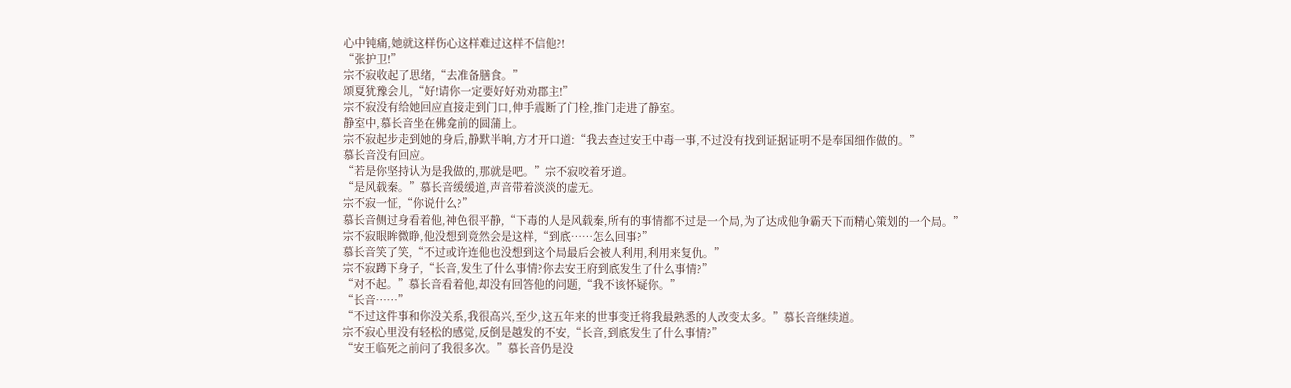心中钝痛,她就这样伤心这样难过这样不信他?!
“张护卫!”
宗不寂收起了思绪,“去准备膳食。”
颂夏犹豫会儿,“好!请你一定要好好劝劝郡主!”
宗不寂没有给她回应直接走到门口,伸手震断了门栓,推门走进了静室。
静室中,慕长音坐在佛龛前的圆蒲上。
宗不寂起步走到她的身后,静默半晌,方才开口道:“我去查过安王中毒一事,不过没有找到证据证明不是奉国细作做的。”
慕长音没有回应。
“若是你坚持认为是我做的,那就是吧。”宗不寂咬着牙道。
“是风载秦。”慕长音缓缓道,声音带着淡淡的虚无。
宗不寂一怔,“你说什么?”
慕长音侧过身看着他,神色很平静,“下毒的人是风载秦,所有的事情都不过是一个局,为了达成他争霸天下而精心策划的一个局。”
宗不寂眼眸微睁,他没想到竟然会是这样,“到底……怎么回事?”
慕长音笑了笑,“不过或许连他也没想到这个局最后会被人利用,利用来复仇。”
宗不寂蹲下身子,“长音,发生了什么事情?你去安王府到底发生了什么事情?”
“对不起。”慕长音看着他,却没有回答他的问题,“我不该怀疑你。”
“长音……”
“不过这件事和你没关系,我很高兴,至少,这五年来的世事变迁将我最熟悉的人改变太多。”慕长音继续道。
宗不寂心里没有轻松的感觉,反倒是越发的不安,“长音,到底发生了什么事情?”
“安王临死之前问了我很多次。”慕长音仍是没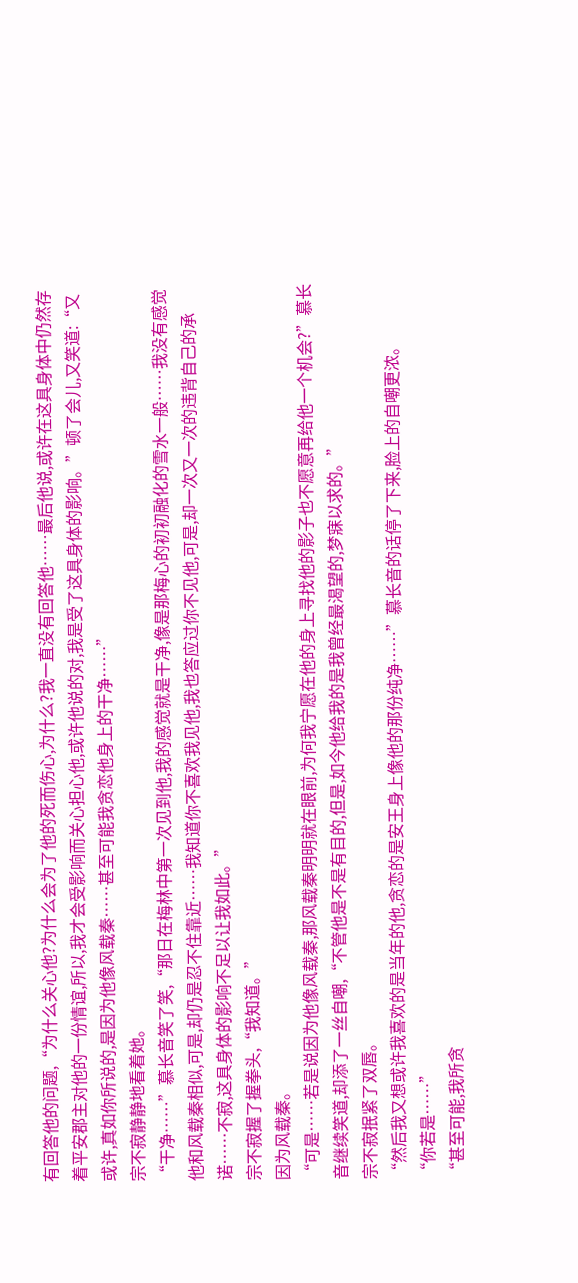有回答他的问题,“为什么关心他?为什么会为了他的死而伤心,为什么?我一直没有回答他……最后他说,或许在这具身体中仍然存着平安郡主对他的一份情谊,所以,我才会受影响而关心担心他,或许他说的对,我是受了这具身体的影响。”顿了会儿,又笑道:“又或许,真如你所说的,是因为他像风载秦……甚至可能我贪恋他身上的干净……”
宗不寂静静地看着她。
“干净……”慕长音笑了笑,“那日在梅林中第一次见到他,我的感觉就是干净,像是那梅心的初初融化的雪水一般……我没有感觉他和风载秦相似,可是,却仍是忍不住靠近……我知道你不喜欢我见他,我也答应过你不见他,可是,却一次又一次的违背自己的承诺……不寂,这具身体的影响不足以让我如此。”
宗不寂握了握拳头,“我知道。”
因为风载秦。
“可是……若是说因为他像风载秦,那风载秦明明就在眼前,为何我宁愿在他的身上寻找他的影子也不愿意再给他一个机会?”慕长音继续笑道,却添了一丝自嘲,“不管他是不是有目的,但是,如今他给我的是我曾经最渴望的,梦寐以求的。”
宗不寂抿紧了双唇。
“然后我又想或许我喜欢的是当年的他,贪恋的是安王身上像他的那份纯净……”慕长音的话停了下来,脸上的自嘲更浓。
“你若是……”
“甚至可能,我所贪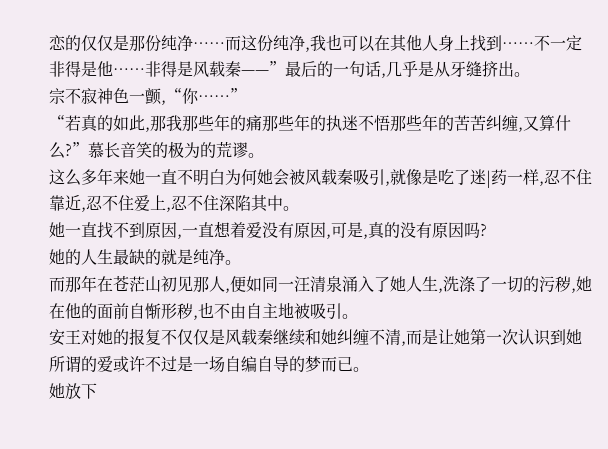恋的仅仅是那份纯净……而这份纯净,我也可以在其他人身上找到……不一定非得是他……非得是风载秦——”最后的一句话,几乎是从牙缝挤出。
宗不寂神色一颤,“你……”
“若真的如此,那我那些年的痛那些年的执迷不悟那些年的苦苦纠缠,又算什么?”慕长音笑的极为的荒谬。
这么多年来她一直不明白为何她会被风载秦吸引,就像是吃了迷|药一样,忍不住靠近,忍不住爱上,忍不住深陷其中。
她一直找不到原因,一直想着爱没有原因,可是,真的没有原因吗?
她的人生最缺的就是纯净。
而那年在苍茫山初见那人,便如同一汪清泉涌入了她人生,洗涤了一切的污秽,她在他的面前自惭形秽,也不由自主地被吸引。
安王对她的报复不仅仅是风载秦继续和她纠缠不清,而是让她第一次认识到她所谓的爱或许不过是一场自编自导的梦而已。
她放下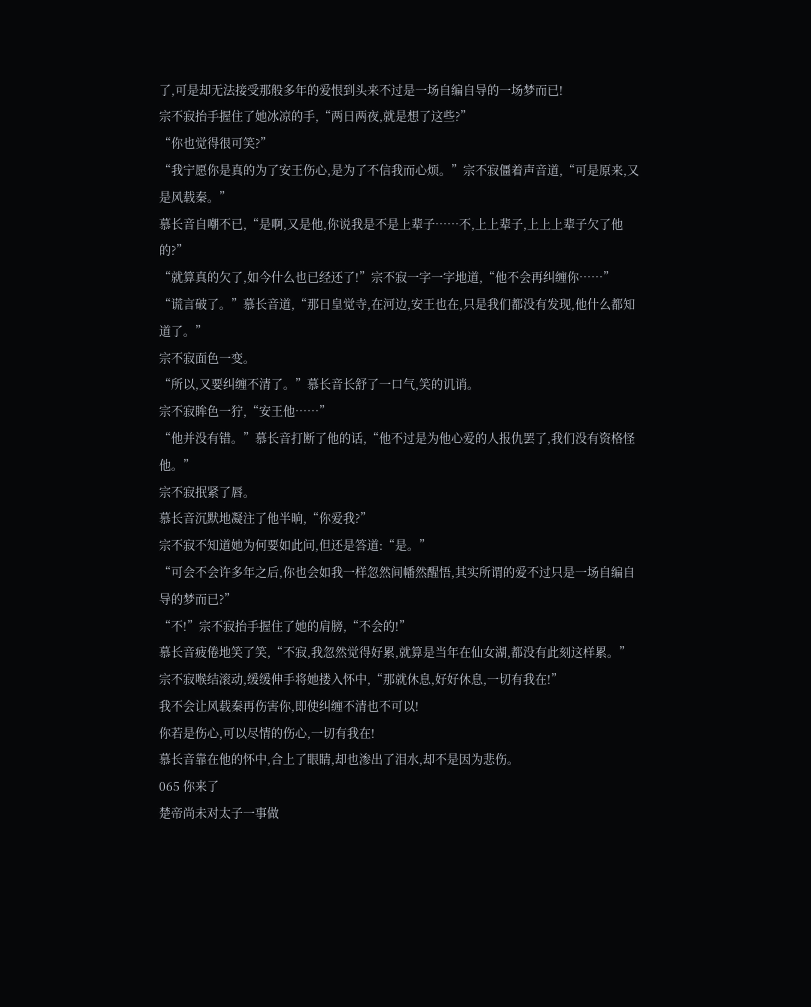了,可是却无法接受那般多年的爱恨到头来不过是一场自编自导的一场梦而已!
宗不寂抬手握住了她冰凉的手,“两日两夜,就是想了这些?”
“你也觉得很可笑?”
“我宁愿你是真的为了安王伤心,是为了不信我而心烦。”宗不寂僵着声音道,“可是原来,又是风载秦。”
慕长音自嘲不已,“是啊,又是他,你说我是不是上辈子……不,上上辈子,上上上辈子欠了他的?”
“就算真的欠了,如今什么也已经还了!”宗不寂一字一字地道,“他不会再纠缠你……”
“谎言破了。”慕长音道,“那日皇觉寺,在河边,安王也在,只是我们都没有发现,他什么都知道了。”
宗不寂面色一变。
“所以,又要纠缠不清了。”慕长音长舒了一口气,笑的讥诮。
宗不寂眸色一狞,“安王他……”
“他并没有错。”慕长音打断了他的话,“他不过是为他心爱的人报仇罢了,我们没有资格怪他。”
宗不寂抿紧了唇。
慕长音沉默地凝注了他半晌,“你爱我?”
宗不寂不知道她为何要如此问,但还是答道:“是。”
“可会不会许多年之后,你也会如我一样忽然间幡然醒悟,其实所谓的爱不过只是一场自编自导的梦而已?”
“不!”宗不寂抬手握住了她的肩膀,“不会的!”
慕长音疲倦地笑了笑,“不寂,我忽然觉得好累,就算是当年在仙女湖,都没有此刻这样累。”
宗不寂喉结滚动,缓缓伸手将她搂入怀中,“那就休息,好好休息,一切有我在!”
我不会让风载秦再伤害你,即使纠缠不清也不可以!
你若是伤心,可以尽情的伤心,一切有我在!
慕长音靠在他的怀中,合上了眼睛,却也渗出了泪水,却不是因为悲伤。
065 你来了
楚帝尚未对太子一事做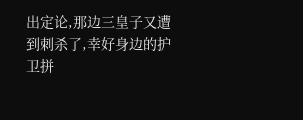出定论,那边三皇子又遭到刺杀了,幸好身边的护卫拼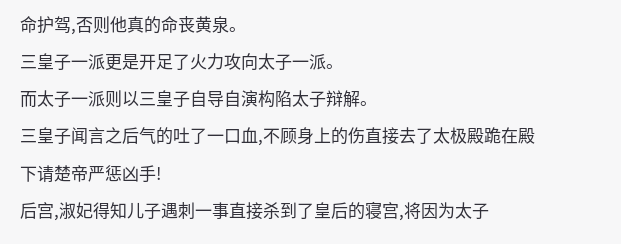命护驾,否则他真的命丧黄泉。
三皇子一派更是开足了火力攻向太子一派。
而太子一派则以三皇子自导自演构陷太子辩解。
三皇子闻言之后气的吐了一口血,不顾身上的伤直接去了太极殿跪在殿下请楚帝严惩凶手!
后宫,淑妃得知儿子遇刺一事直接杀到了皇后的寝宫,将因为太子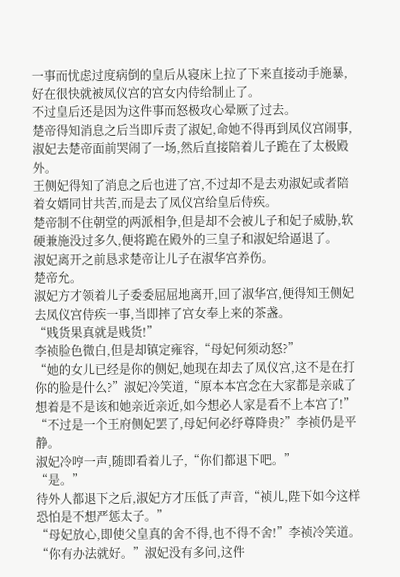一事而忧虑过度病倒的皇后从寝床上拉了下来直接动手施暴,好在很快就被凤仪宫的宫女内侍给制止了。
不过皇后还是因为这件事而怒极攻心晕厥了过去。
楚帝得知消息之后当即斥责了淑妃,命她不得再到凤仪宫闹事,淑妃去楚帝面前哭闹了一场,然后直接陪着儿子跪在了太极殿外。
王侧妃得知了消息之后也进了宫,不过却不是去劝淑妃或者陪着女婿同甘共苦,而是去了凤仪宫给皇后侍疾。
楚帝制不住朝堂的两派相争,但是却不会被儿子和妃子威胁,软硬兼施没过多久,便将跪在殿外的三皇子和淑妃给逼退了。
淑妃离开之前恳求楚帝让儿子在淑华宫养伤。
楚帝允。
淑妃方才领着儿子委委屈屈地离开,回了淑华宫,便得知王侧妃去凤仪宫侍疾一事,当即摔了宫女奉上来的茶盏。
“贱货果真就是贱货!”
李祯脸色微白,但是却镇定雍容,“母妃何须动怒?”
“她的女儿已经是你的侧妃,她现在却去了凤仪宫,这不是在打你的脸是什么?”淑妃冷笑道,“原本本宫念在大家都是亲戚了想着是不是该和她亲近亲近,如今想必人家是看不上本宫了!”
“不过是一个王府侧妃罢了,母妃何必纾尊降贵?”李祯仍是平静。
淑妃冷哼一声,随即看着儿子,“你们都退下吧。”
“是。”
待外人都退下之后,淑妃方才压低了声音,“祯儿,陛下如今这样恐怕是不想严惩太子。”
“母妃放心,即使父皇真的舍不得,也不得不舍!”李祯冷笑道。
“你有办法就好。”淑妃没有多问,这件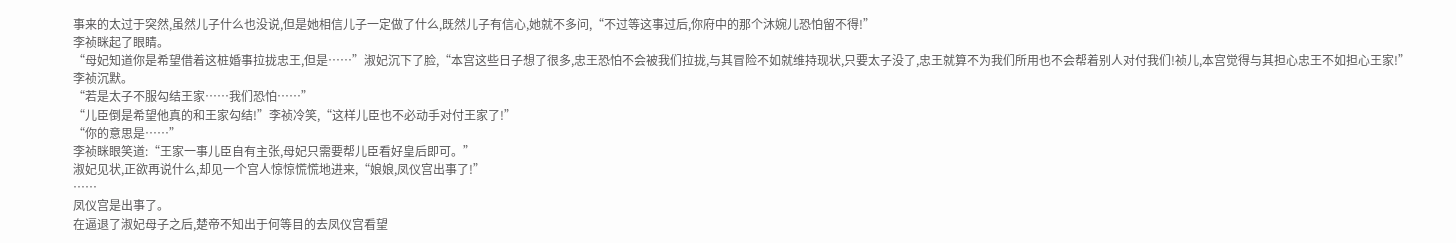事来的太过于突然,虽然儿子什么也没说,但是她相信儿子一定做了什么,既然儿子有信心,她就不多问,“不过等这事过后,你府中的那个沐婉儿恐怕留不得!”
李祯眯起了眼睛。
“母妃知道你是希望借着这桩婚事拉拢忠王,但是……”淑妃沉下了脸,“本宫这些日子想了很多,忠王恐怕不会被我们拉拢,与其冒险不如就维持现状,只要太子没了,忠王就算不为我们所用也不会帮着别人对付我们!祯儿,本宫觉得与其担心忠王不如担心王家!”
李祯沉默。
“若是太子不服勾结王家……我们恐怕……”
“儿臣倒是希望他真的和王家勾结!”李祯冷笑,“这样儿臣也不必动手对付王家了!”
“你的意思是……”
李祯眯眼笑道:“王家一事儿臣自有主张,母妃只需要帮儿臣看好皇后即可。”
淑妃见状,正欲再说什么,却见一个宫人惊惊慌慌地进来,“娘娘,凤仪宫出事了!”
……
凤仪宫是出事了。
在逼退了淑妃母子之后,楚帝不知出于何等目的去凤仪宫看望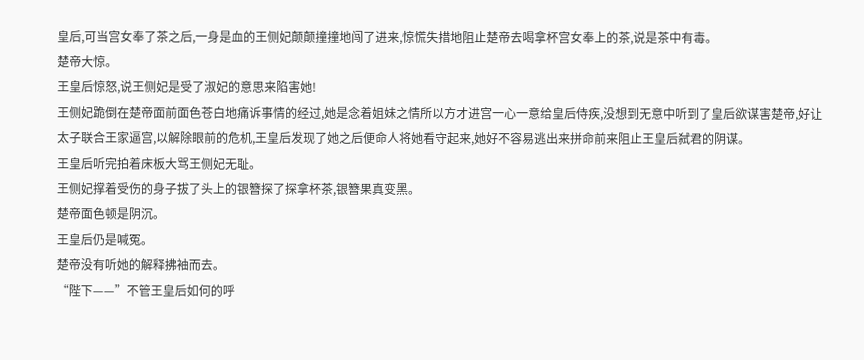皇后,可当宫女奉了茶之后,一身是血的王侧妃颠颠撞撞地闯了进来,惊慌失措地阻止楚帝去喝拿杯宫女奉上的茶,说是茶中有毒。
楚帝大惊。
王皇后惊怒,说王侧妃是受了淑妃的意思来陷害她!
王侧妃跪倒在楚帝面前面色苍白地痛诉事情的经过,她是念着姐妹之情所以方才进宫一心一意给皇后侍疾,没想到无意中听到了皇后欲谋害楚帝,好让太子联合王家逼宫,以解除眼前的危机,王皇后发现了她之后便命人将她看守起来,她好不容易逃出来拼命前来阻止王皇后弑君的阴谋。
王皇后听完拍着床板大骂王侧妃无耻。
王侧妃撑着受伤的身子拔了头上的银簪探了探拿杯茶,银簪果真变黑。
楚帝面色顿是阴沉。
王皇后仍是喊冤。
楚帝没有听她的解释拂袖而去。
“陛下——”不管王皇后如何的呼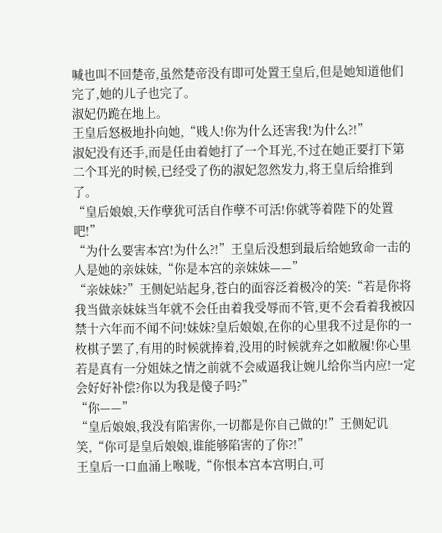喊也叫不回楚帝,虽然楚帝没有即可处置王皇后,但是她知道他们完了,她的儿子也完了。
淑妃仍跪在地上。
王皇后怒极地扑向她,“贱人!你为什么还害我!为什么?!”
淑妃没有还手,而是任由着她打了一个耳光,不过在她正要打下第二个耳光的时候,已经受了伤的淑妃忽然发力,将王皇后给推到了。
“皇后娘娘,天作孽犹可活自作孽不可活!你就等着陛下的处置吧!”
“为什么要害本宫!为什么?!”王皇后没想到最后给她致命一击的人是她的亲妹妹,“你是本宫的亲妹妹——”
“亲妹妹?”王侧妃站起身,苍白的面容泛着极冷的笑:“若是你将我当做亲妹妹当年就不会任由着我受辱而不管,更不会看着我被囚禁十六年而不闻不问!妹妹?皇后娘娘,在你的心里我不过是你的一枚棋子罢了,有用的时候就捧着,没用的时候就弃之如敝履!你心里若是真有一分姐妹之情之前就不会威逼我让婉儿给你当内应!一定会好好补偿?你以为我是傻子吗?”
“你——”
“皇后娘娘,我没有陷害你,一切都是你自己做的!”王侧妃讥笑,“你可是皇后娘娘,谁能够陷害的了你?!”
王皇后一口血涌上喉咙,“你恨本宫本宫明白,可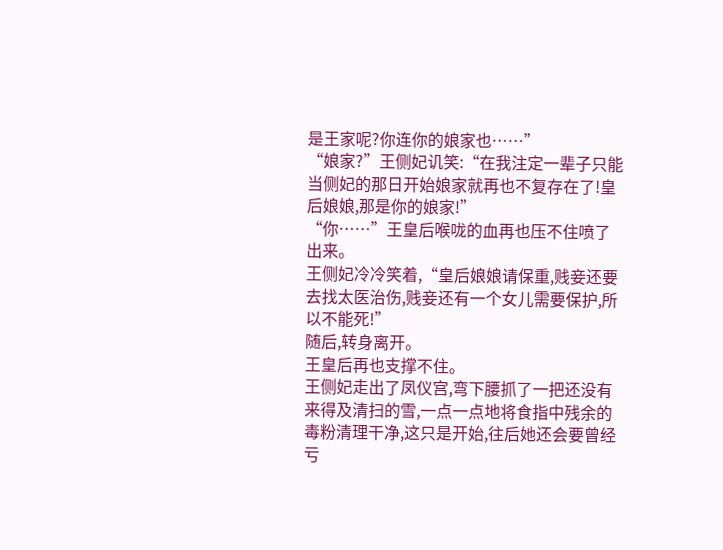是王家呢?你连你的娘家也……”
“娘家?”王侧妃讥笑:“在我注定一辈子只能当侧妃的那日开始娘家就再也不复存在了!皇后娘娘,那是你的娘家!”
“你……”王皇后喉咙的血再也压不住喷了出来。
王侧妃冷冷笑着,“皇后娘娘请保重,贱妾还要去找太医治伤,贱妾还有一个女儿需要保护,所以不能死!”
随后,转身离开。
王皇后再也支撑不住。
王侧妃走出了凤仪宫,弯下腰抓了一把还没有来得及清扫的雪,一点一点地将食指中残余的毒粉清理干净,这只是开始,往后她还会要曾经亏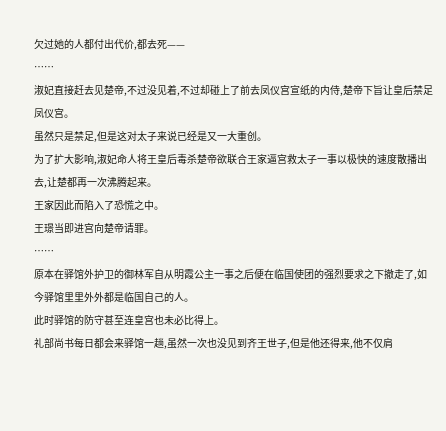欠过她的人都付出代价,都去死——
……
淑妃直接赶去见楚帝,不过没见着,不过却碰上了前去凤仪宫宣纸的内侍,楚帝下旨让皇后禁足凤仪宫。
虽然只是禁足,但是这对太子来说已经是又一大重创。
为了扩大影响,淑妃命人将王皇后毒杀楚帝欲联合王家逼宫救太子一事以极快的速度散播出去,让楚都再一次沸腾起来。
王家因此而陷入了恐慌之中。
王璟当即进宫向楚帝请罪。
……
原本在驿馆外护卫的御林军自从明霞公主一事之后便在临国使团的强烈要求之下撤走了,如今驿馆里里外外都是临国自己的人。
此时驿馆的防守甚至连皇宫也未必比得上。
礼部尚书每日都会来驿馆一趟,虽然一次也没见到齐王世子,但是他还得来,他不仅肩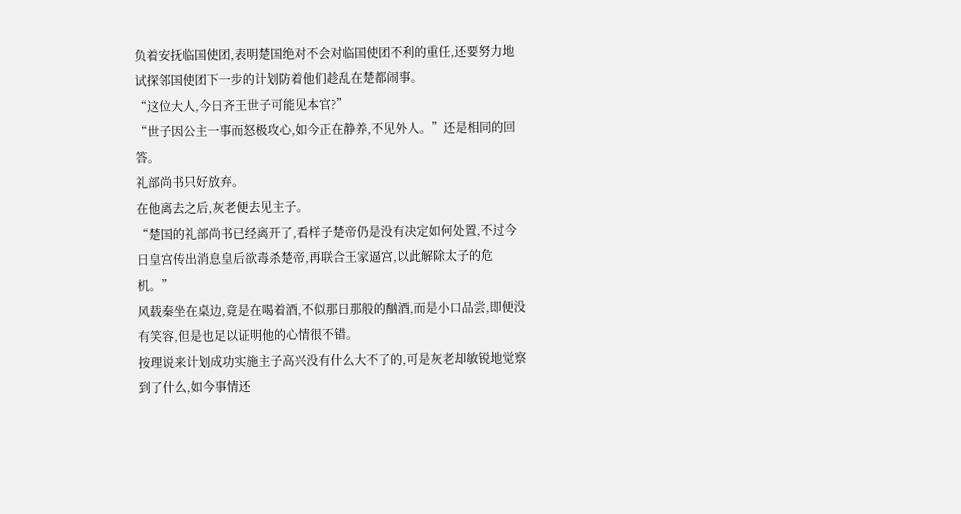负着安抚临国使团,表明楚国绝对不会对临国使团不利的重任,还要努力地试探邻国使团下一步的计划防着他们趁乱在楚都闹事。
“这位大人,今日齐王世子可能见本官?”
“世子因公主一事而怒极攻心,如今正在静养,不见外人。”还是相同的回答。
礼部尚书只好放弃。
在他离去之后,灰老便去见主子。
“楚国的礼部尚书已经离开了,看样子楚帝仍是没有决定如何处置,不过今日皇宫传出消息皇后欲毒杀楚帝,再联合王家逼宫,以此解除太子的危机。”
风载秦坐在桌边,竟是在喝着酒,不似那日那般的酗酒,而是小口品尝,即便没有笑容,但是也足以证明他的心情很不错。
按理说来计划成功实施主子高兴没有什么大不了的,可是灰老却敏锐地觉察到了什么,如今事情还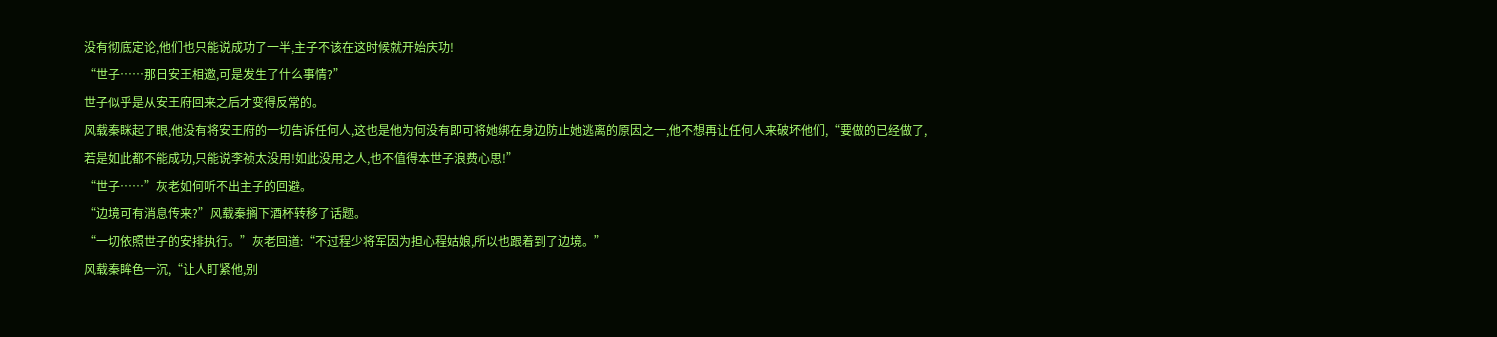没有彻底定论,他们也只能说成功了一半,主子不该在这时候就开始庆功!
“世子……那日安王相邀,可是发生了什么事情?”
世子似乎是从安王府回来之后才变得反常的。
风载秦眯起了眼,他没有将安王府的一切告诉任何人,这也是他为何没有即可将她绑在身边防止她逃离的原因之一,他不想再让任何人来破坏他们,“要做的已经做了,若是如此都不能成功,只能说李祯太没用!如此没用之人,也不值得本世子浪费心思!”
“世子……”灰老如何听不出主子的回避。
“边境可有消息传来?”风载秦搁下酒杯转移了话题。
“一切依照世子的安排执行。”灰老回道:“不过程少将军因为担心程姑娘,所以也跟着到了边境。”
风载秦眸色一沉,“让人盯紧他,别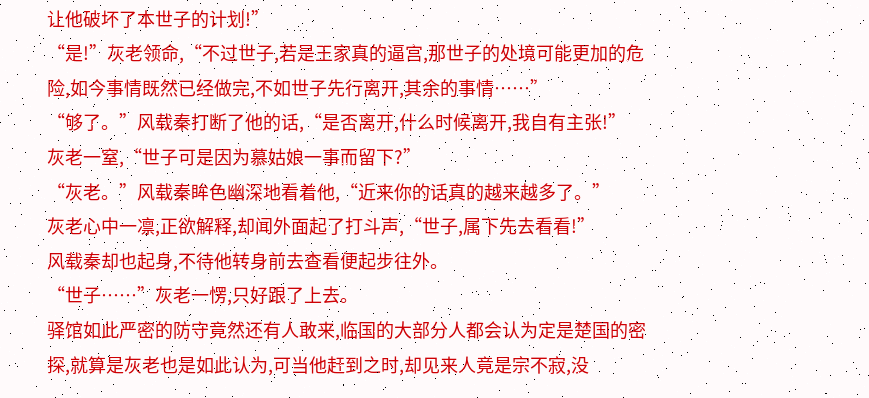让他破坏了本世子的计划!”
“是!”灰老领命,“不过世子,若是王家真的逼宫,那世子的处境可能更加的危险,如今事情既然已经做完,不如世子先行离开,其余的事情……”
“够了。”风载秦打断了他的话,“是否离开,什么时候离开,我自有主张!”
灰老一窒,“世子可是因为慕姑娘一事而留下?”
“灰老。”风载秦眸色幽深地看着他,“近来你的话真的越来越多了。”
灰老心中一凛,正欲解释,却闻外面起了打斗声,“世子,属下先去看看!”
风载秦却也起身,不待他转身前去查看便起步往外。
“世子……”灰老一愣,只好跟了上去。
驿馆如此严密的防守竟然还有人敢来,临国的大部分人都会认为定是楚国的密探,就算是灰老也是如此认为,可当他赶到之时,却见来人竟是宗不寂,没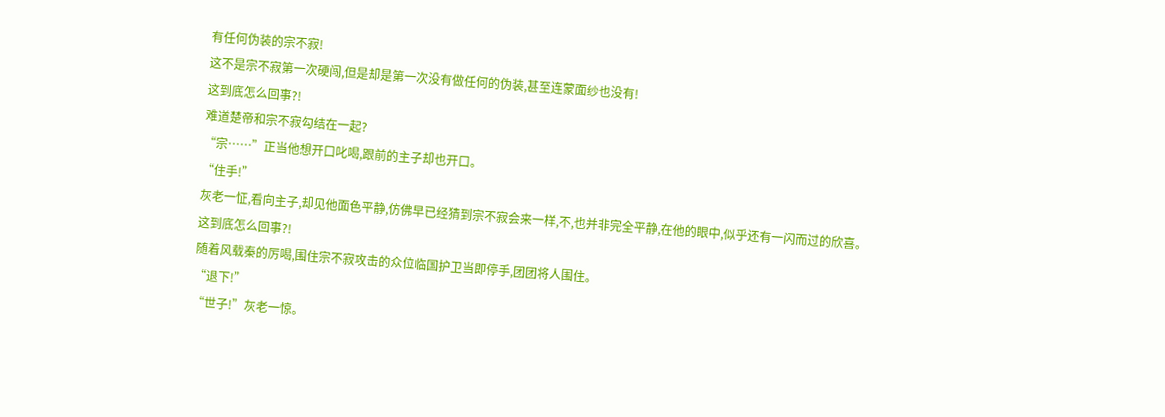有任何伪装的宗不寂!
这不是宗不寂第一次硬闯,但是却是第一次没有做任何的伪装,甚至连蒙面纱也没有!
这到底怎么回事?!
难道楚帝和宗不寂勾结在一起?
“宗……”正当他想开口叱喝,跟前的主子却也开口。
“住手!”
灰老一怔,看向主子,却见他面色平静,仿佛早已经猜到宗不寂会来一样,不,也并非完全平静,在他的眼中,似乎还有一闪而过的欣喜。
这到底怎么回事?!
随着风载秦的厉喝,围住宗不寂攻击的众位临国护卫当即停手,团团将人围住。
“退下!”
“世子!”灰老一惊。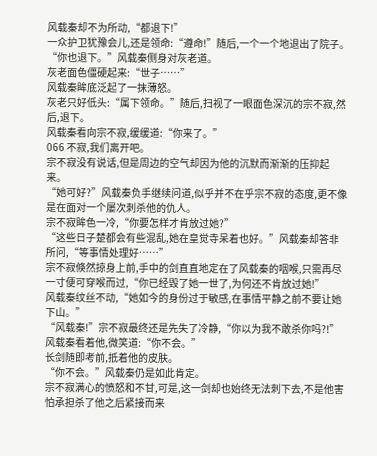风载秦却不为所动,“都退下!”
一众护卫犹豫会儿,还是领命:“遵命!”随后,一个一个地退出了院子。
“你也退下。”风载秦侧身对灰老道。
灰老面色僵硬起来:“世子……”
风载秦眸底泛起了一抹薄怒。
灰老只好低头:“属下领命。”随后,扫视了一眼面色深沉的宗不寂,然后,退下。
风载秦看向宗不寂,缓缓道:“你来了。”
066 不寂,我们离开吧。
宗不寂没有说话,但是周边的空气却因为他的沉默而渐渐的压抑起来。
“她可好?”风载秦负手继续问道,似乎并不在乎宗不寂的态度,更不像是在面对一个屡次刺杀他的仇人。
宗不寂眸色一冷,“你要怎样才肯放过她?”
“这些日子楚都会有些混乱,她在皇觉寺呆着也好。”风载秦却答非所问,“等事情处理好……”
宗不寂倏然掠身上前,手中的剑直直地定在了风载秦的咽喉,只需再尽一寸便可穿喉而过,“你已经毁了她一世了,为何还不肯放过她!”
风载秦纹丝不动,“她如今的身份过于敏感,在事情平静之前不要让她下山。”
“风载秦!”宗不寂最终还是先失了冷静,“你以为我不敢杀你吗?!”
风载秦看着他,微笑道:“你不会。”
长剑随即考前,抵着他的皮肤。
“你不会。”风载秦仍是如此肯定。
宗不寂满心的愤怒和不甘,可是,这一剑却也始终无法刺下去,不是他害怕承担杀了他之后紧接而来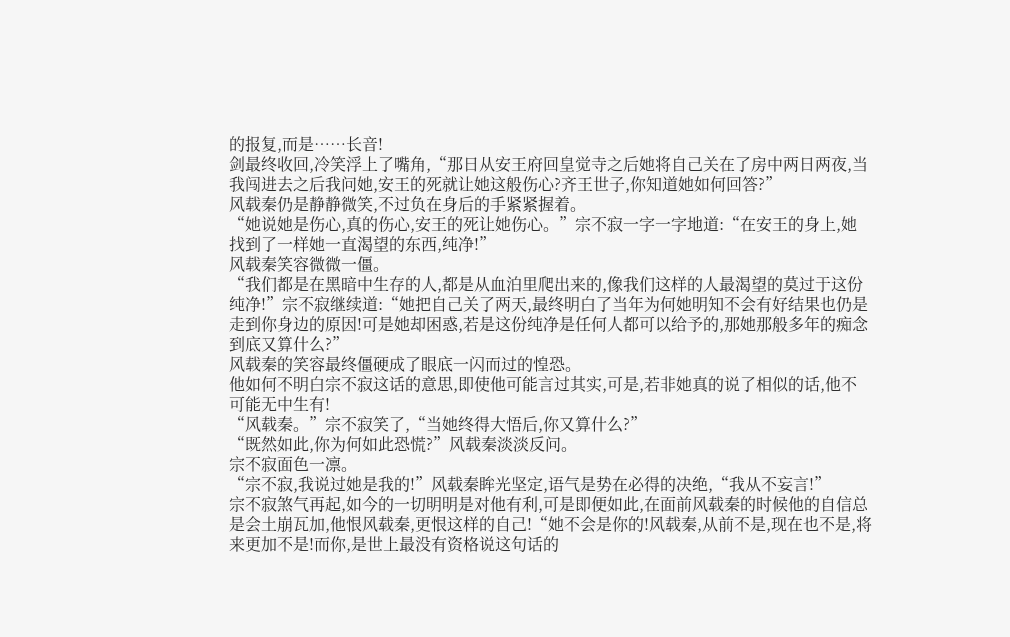的报复,而是……长音!
剑最终收回,冷笑浮上了嘴角,“那日从安王府回皇觉寺之后她将自己关在了房中两日两夜,当我闯进去之后我问她,安王的死就让她这般伤心?齐王世子,你知道她如何回答?”
风载秦仍是静静微笑,不过负在身后的手紧紧握着。
“她说她是伤心,真的伤心,安王的死让她伤心。”宗不寂一字一字地道:“在安王的身上,她找到了一样她一直渴望的东西,纯净!”
风载秦笑容微微一僵。
“我们都是在黑暗中生存的人,都是从血泊里爬出来的,像我们这样的人最渴望的莫过于这份纯净!”宗不寂继续道:“她把自己关了两天,最终明白了当年为何她明知不会有好结果也仍是走到你身边的原因!可是她却困惑,若是这份纯净是任何人都可以给予的,那她那般多年的痴念到底又算什么?”
风载秦的笑容最终僵硬成了眼底一闪而过的惶恐。
他如何不明白宗不寂这话的意思,即使他可能言过其实,可是,若非她真的说了相似的话,他不可能无中生有!
“风载秦。”宗不寂笑了,“当她终得大悟后,你又算什么?”
“既然如此,你为何如此恐慌?”风载秦淡淡反问。
宗不寂面色一凛。
“宗不寂,我说过她是我的!”风载秦眸光坚定,语气是势在必得的决绝,“我从不妄言!”
宗不寂煞气再起,如今的一切明明是对他有利,可是即便如此,在面前风载秦的时候他的自信总是会土崩瓦加,他恨风载秦,更恨这样的自己!“她不会是你的!风载秦,从前不是,现在也不是,将来更加不是!而你,是世上最没有资格说这句话的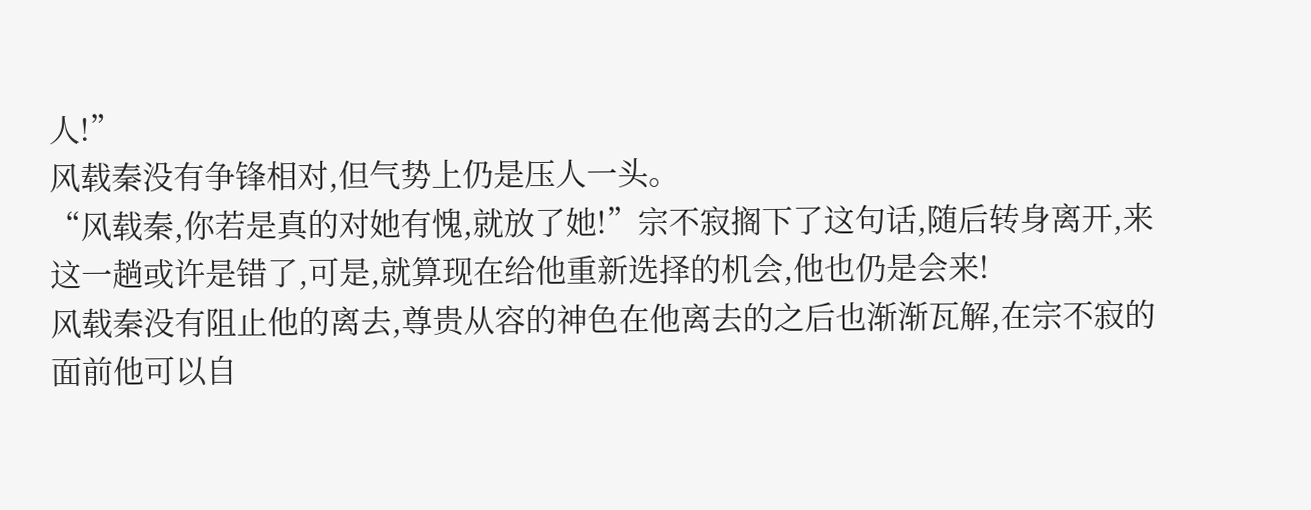人!”
风载秦没有争锋相对,但气势上仍是压人一头。
“风载秦,你若是真的对她有愧,就放了她!”宗不寂搁下了这句话,随后转身离开,来这一趟或许是错了,可是,就算现在给他重新选择的机会,他也仍是会来!
风载秦没有阻止他的离去,尊贵从容的神色在他离去的之后也渐渐瓦解,在宗不寂的面前他可以自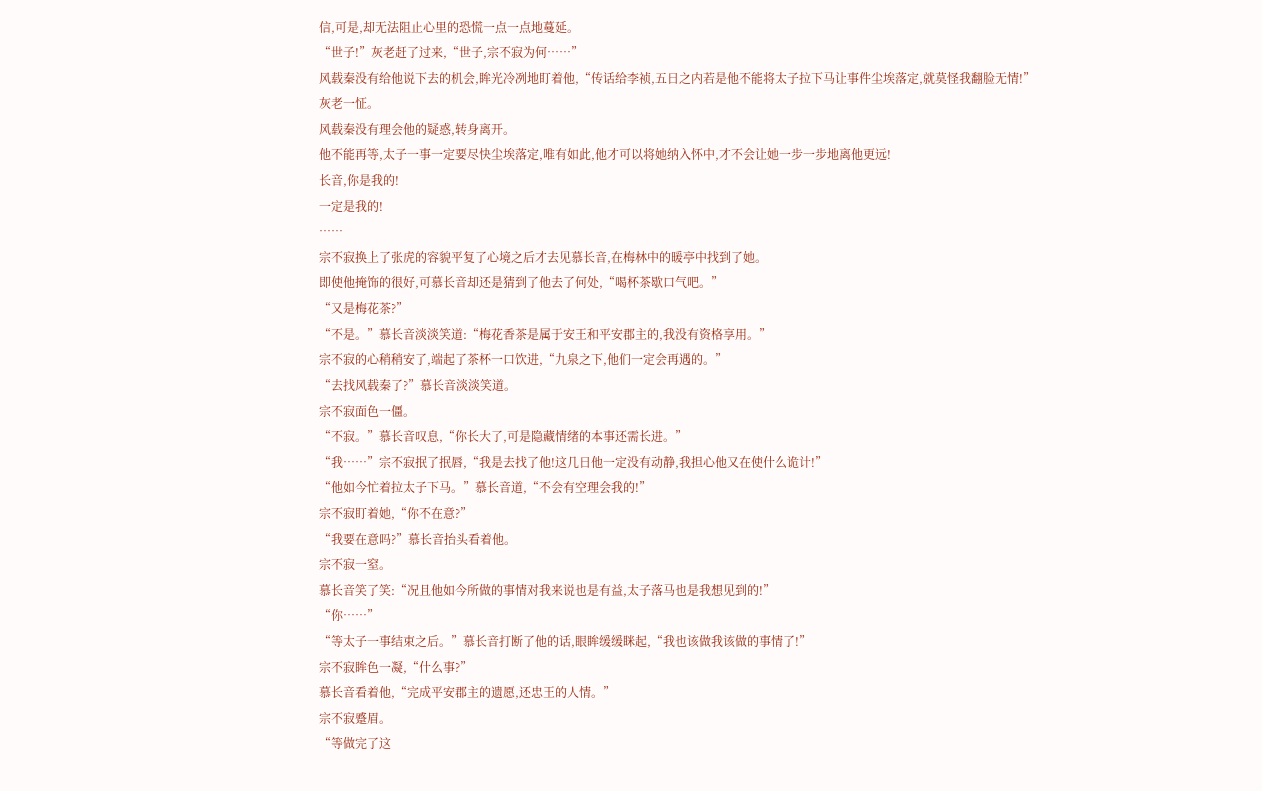信,可是,却无法阻止心里的恐慌一点一点地蔓延。
“世子!”灰老赶了过来,“世子,宗不寂为何……”
风载秦没有给他说下去的机会,眸光冷冽地盯着他,“传话给李祯,五日之内若是他不能将太子拉下马让事件尘埃落定,就莫怪我翻脸无情!”
灰老一怔。
风载秦没有理会他的疑惑,转身离开。
他不能再等,太子一事一定要尽快尘埃落定,唯有如此,他才可以将她纳入怀中,才不会让她一步一步地离他更远!
长音,你是我的!
一定是我的!
……
宗不寂换上了张虎的容貌平复了心境之后才去见慕长音,在梅林中的暖亭中找到了她。
即使他掩饰的很好,可慕长音却还是猜到了他去了何处,“喝杯茶歇口气吧。”
“又是梅花茶?”
“不是。”慕长音淡淡笑道:“梅花香茶是属于安王和平安郡主的,我没有资格享用。”
宗不寂的心稍稍安了,端起了茶杯一口饮进,“九泉之下,他们一定会再遇的。”
“去找风载秦了?”慕长音淡淡笑道。
宗不寂面色一僵。
“不寂。”慕长音叹息,“你长大了,可是隐藏情绪的本事还需长进。”
“我……”宗不寂抿了抿唇,“我是去找了他!这几日他一定没有动静,我担心他又在使什么诡计!”
“他如今忙着拉太子下马。”慕长音道,“不会有空理会我的!”
宗不寂盯着她,“你不在意?”
“我要在意吗?”慕长音抬头看着他。
宗不寂一窒。
慕长音笑了笑:“况且他如今所做的事情对我来说也是有益,太子落马也是我想见到的!”
“你……”
“等太子一事结束之后。”慕长音打断了他的话,眼眸缓缓眯起,“我也该做我该做的事情了!”
宗不寂眸色一凝,“什么事?”
慕长音看着他,“完成平安郡主的遗愿,还忠王的人情。”
宗不寂蹙眉。
“等做完了这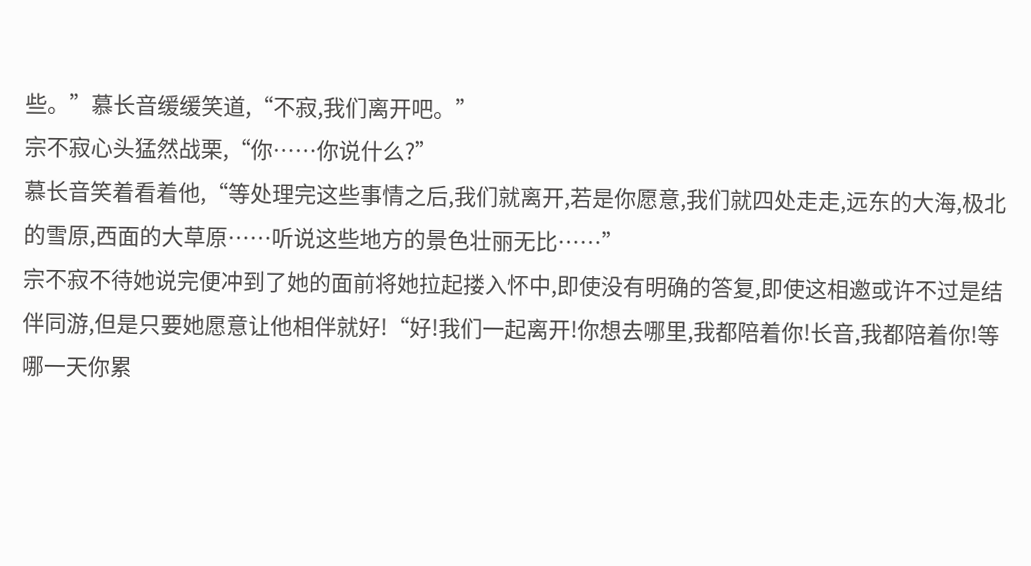些。”慕长音缓缓笑道,“不寂,我们离开吧。”
宗不寂心头猛然战栗,“你……你说什么?”
慕长音笑着看着他,“等处理完这些事情之后,我们就离开,若是你愿意,我们就四处走走,远东的大海,极北的雪原,西面的大草原……听说这些地方的景色壮丽无比……”
宗不寂不待她说完便冲到了她的面前将她拉起搂入怀中,即使没有明确的答复,即使这相邀或许不过是结伴同游,但是只要她愿意让他相伴就好!“好!我们一起离开!你想去哪里,我都陪着你!长音,我都陪着你!等哪一天你累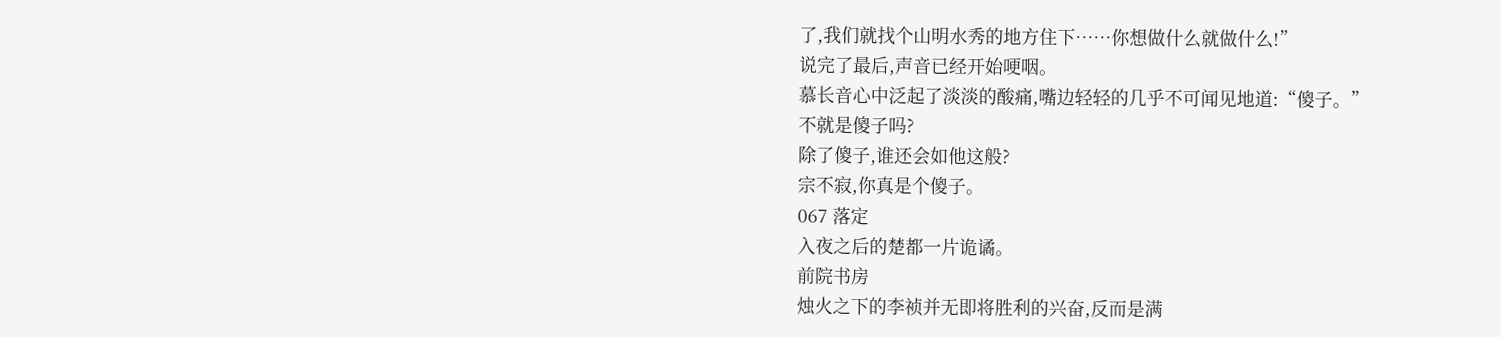了,我们就找个山明水秀的地方住下……你想做什么就做什么!”
说完了最后,声音已经开始哽咽。
慕长音心中泛起了淡淡的酸痛,嘴边轻轻的几乎不可闻见地道:“傻子。”
不就是傻子吗?
除了傻子,谁还会如他这般?
宗不寂,你真是个傻子。
067 落定
入夜之后的楚都一片诡谲。
前院书房
烛火之下的李祯并无即将胜利的兴奋,反而是满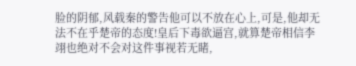脸的阴郁,风载秦的警告他可以不放在心上,可是,他却无法不在乎楚帝的态度!皇后下毒欲逼宫,就算楚帝相信李翊也绝对不会对这件事视若无睹,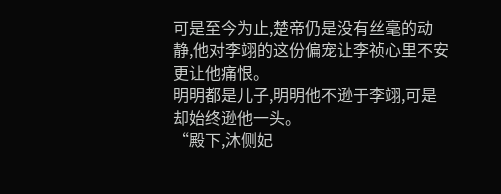可是至今为止,楚帝仍是没有丝毫的动静,他对李翊的这份偏宠让李祯心里不安更让他痛恨。
明明都是儿子,明明他不逊于李翊,可是却始终逊他一头。
“殿下,沐侧妃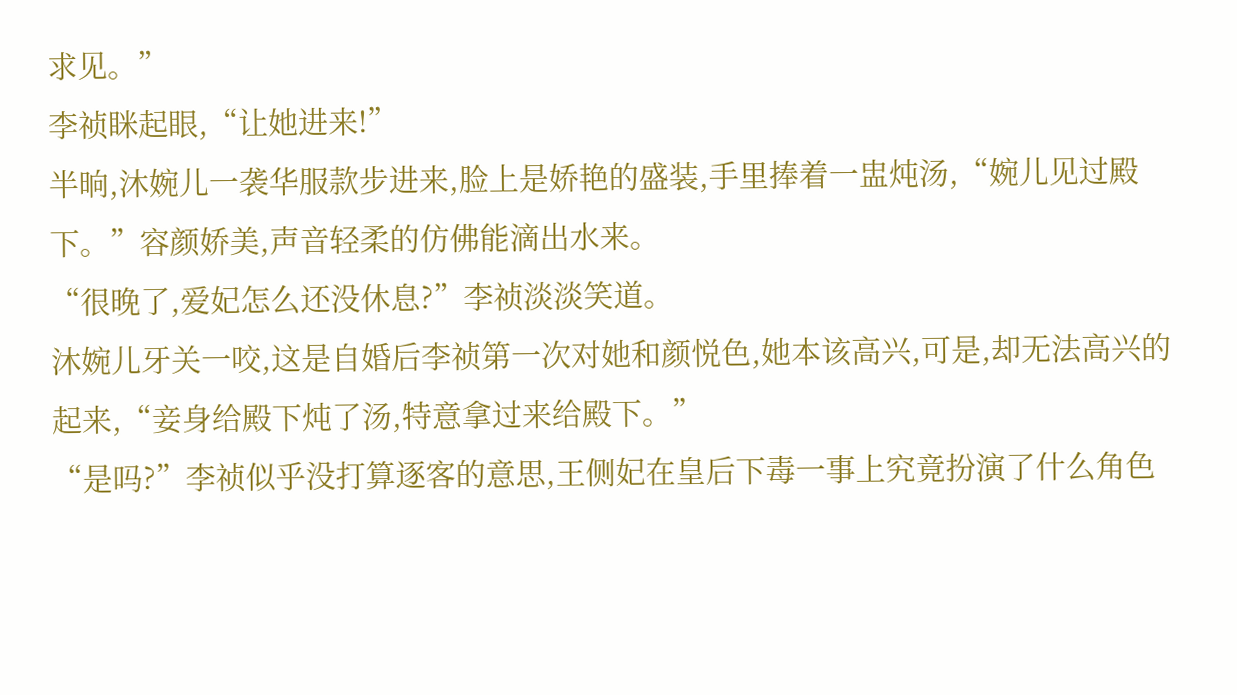求见。”
李祯眯起眼,“让她进来!”
半晌,沐婉儿一袭华服款步进来,脸上是娇艳的盛装,手里捧着一盅炖汤,“婉儿见过殿下。”容颜娇美,声音轻柔的仿佛能滴出水来。
“很晚了,爱妃怎么还没休息?”李祯淡淡笑道。
沐婉儿牙关一咬,这是自婚后李祯第一次对她和颜悦色,她本该高兴,可是,却无法高兴的起来,“妾身给殿下炖了汤,特意拿过来给殿下。”
“是吗?”李祯似乎没打算逐客的意思,王侧妃在皇后下毒一事上究竟扮演了什么角色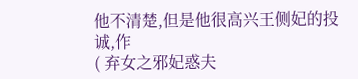他不清楚,但是他很高兴王侧妃的投诚,作
( 弃女之邪妃惑夫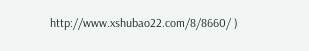http://www.xshubao22.com/8/8660/ )